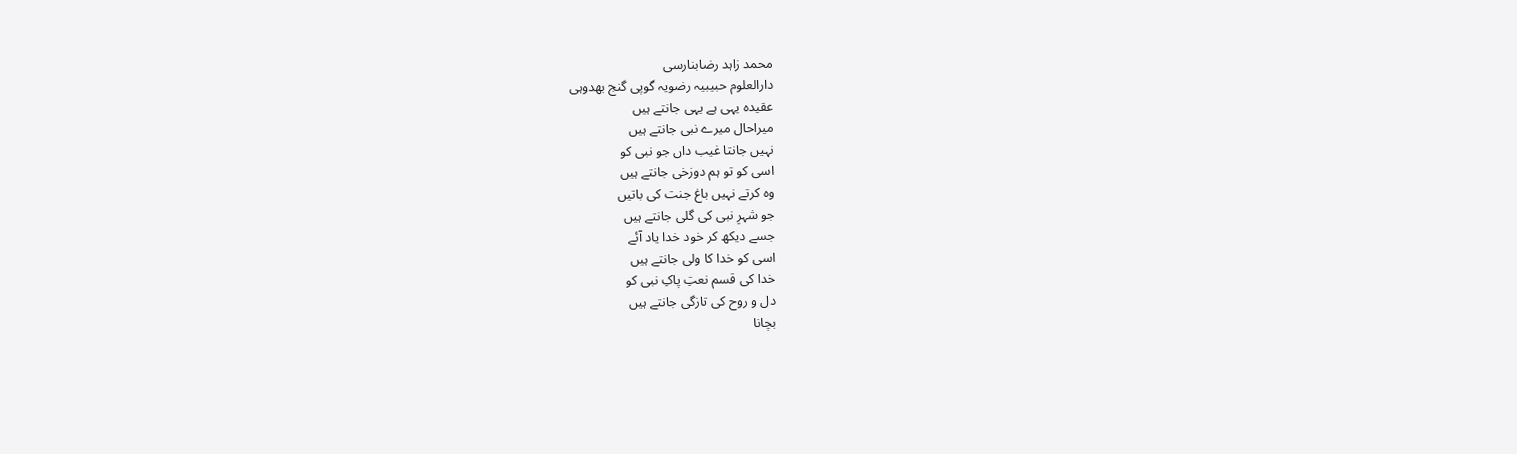محمد زاہد رضابنارسی
دارالعلوم حبیبیہ رضویہ گوپی گنج بھدوہی
عقیدہ یہی ہے یہی جانتے ہیں
میراحال میرے نبی جانتے ہیں
نہیں جانتا غیب داں جو نبی کو
اسی کو تو ہم دوزخی جانتے ہیں
وہ کرتے نہیں باغ جنت کی باتیں
جو شہرِ نبی کی گلی جانتے ہیں
جسے دیکھ کر خود خدا یاد آئے
اسی کو خدا کا ولی جانتے ہیں
خدا کی قسم نعتِ پاکِ نبی کو
دل و روح کی تازگی جانتے ہیں
بچانا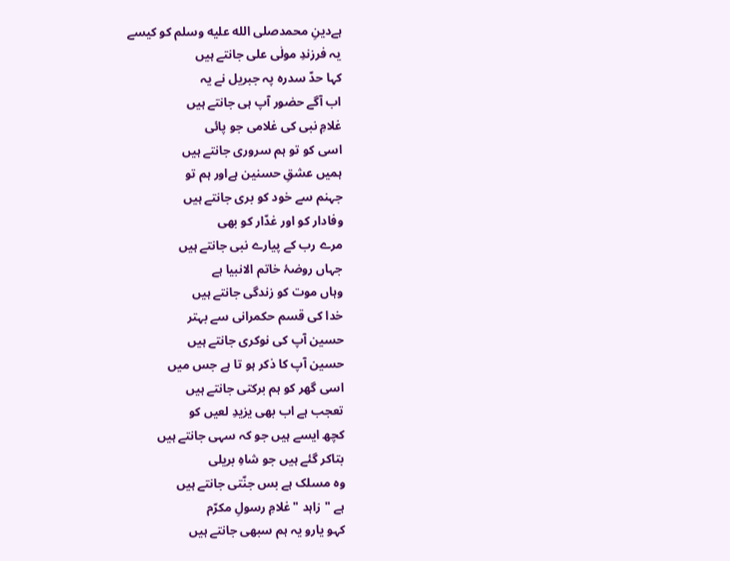ہےدینِ محمدصلى الله عليه وسلم کو کیسے
یہ فرزندِ مولٰی علی جانتے ہیں
کہا حدّ سدرہ پہ جبریل نے یہ
اب آگے حضور آپ ہی جانتے ہیں
غلامِ نبی کی غلامی جو پائی
اسی کو تو ہم سروری جانتے ہیں
ہمیں عشقِ حسنین ہےاور ہم تو
جہنم سے خود کو بری جانتے ہیں
وفادار کو اور غدّار کو بھی
مرے رب کے پیارے نبی جانتے ہیں
جہاں روضۂ خاتم الانبیا ہے
وہاں موت کو زندگی جانتے ہیں
خدا کی قسم حکمرانی سے بہتر
حسین آپ کی نوکری جانتے ہیں
حسین آپ کا ذکر ہو تا ہے جس میں
اسی گھر کو ہم برکتی جانتے ہیں
تعجب ہے اب بھی یزیدِ لعیں کو
کچھ ایسے ہیں جو کہ سہی جانتے ہیں
بتاکر گئے ہیں جو شاہِ بریلی
وہ مسلک ہے بس جنّتی جانتے ہیں
ہے "زاہد "غلامِ رسولِ مکرّم
کہو یارو یہ ہم سبھی جانتے ہیں